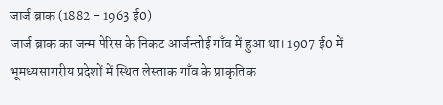जार्ज ब्राक (1882 - 1963 ई0)
जार्ज ब्राक का जन्म पेरिस के निकट आर्जन्तोई गाँव में हुआ था। 1907 ई0 में भूमध्यसागरीय प्रदेशों में स्थित लेस्ताक गाँव के प्राकृतिक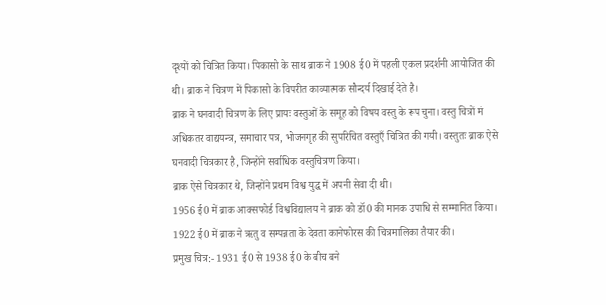दृश्यों को चित्रित किया। पिकासो के साथ ब्राक ने 1908 ई0 में पहली एकल प्रदर्शनी आयोजित की थी। ब्राक ने चित्रण में पिकासो के विपरीत काव्यात्मक सौन्दर्य दिखाई देते है।
ब्राक ने घनवादी चित्रण के लिए प्रायः वस्तुओं के समूह को विषय वस्तु के रूप चुना। वस्तु चित्रों मं अधिकतर वाद्ययन्त्र, समाचार पत्र, भोजनगृह की सुपरिचित वस्तुएँ चित्रित की गयी। वस्तुतः ब्राक ऐसे घनवादी चित्रकार है, जिन्होंने सर्वाधिक वस्तुचित्रण किया।
ब्राक ऐसे चित्रकार थे, जिन्होंने प्रथम विश्व युद्ध में अपनी सेवा दी थी।
1956 ई0 में ब्राक आक्सफोर्ड विश्वविद्यालय ने ब्राक को डॉ0 की मानक उपाधि से सम्मानित किया।
1922 ई0 में ब्राक ने ऋतु व सम्पन्नता के देवता कानेफोरस की चित्रमालिका तैयार की।
प्रमुख चित्र:- 1931 ई0 से 1938 ई0 के बीच बने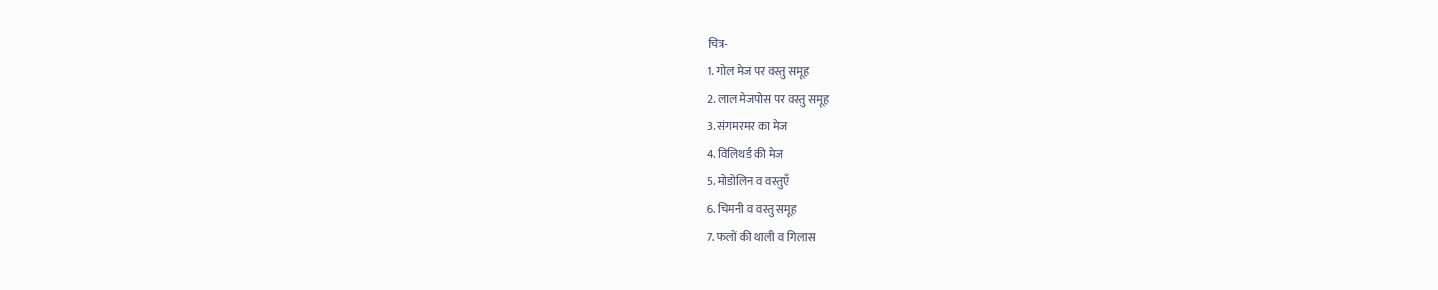चित्र-
1. गोल मेज पर वस्तु समूह
2. लाल मेजपोस पर वस्तु समूह
3. संगमरमर का मेज
4. विलिथर्ड की मेज
5. मोडोलिन व वस्तुएँ
6. चिमनी व वस्तु समूह
7. फलों की थाली व गिलास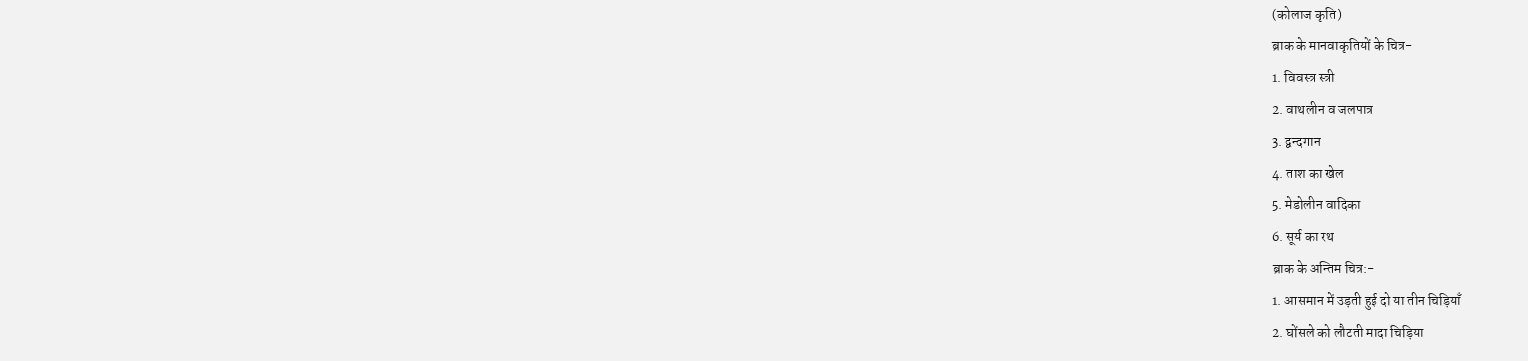(कोलाज कृति)
ब्राक के मानवाकृतियों के चित्र-
1. विवस्त्र स्त्री
2. वाथलीन व जलपात्र
3. द्वन्दगान
4. ताश का खेल
5. मेडोलीन वादिका
6. सूर्य का रथ
ब्राक के अन्तिम चित्र:-
1. आसमान में उड़ती हुई दो या तीन चिड़ियाँ
2. घोंसले को लौटती मादा चिड़िया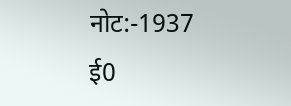नोट:-1937 ई0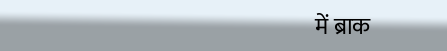में ब्राक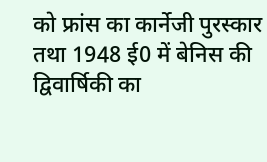को फ्रांस का कार्नेजी पुरस्कार तथा 1948 ई0 में बेनिस की द्विवार्षिकी का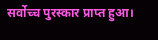सर्वोच्च पुरस्कार प्राप्त हुआ।